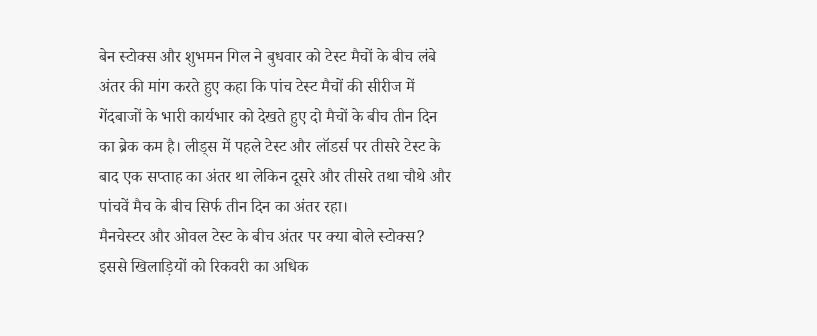बेन स्टोक्स और शुभमन गिल ने बुधवार को टेस्ट मैचों के बीच लंबे अंतर की मांग करते हुए कहा कि पांच टेस्ट मैचों की सीरीज में गेंदबाजों के भारी कार्यभार को देखते हुए दो मैचों के बीच तीन दिन का ब्रेक कम है। लीड्स में पहले टेस्ट और लॉडर्स पर तीसरे टेस्ट के बाद एक सप्ताह का अंतर था लेकिन दूसरे और तीसरे तथा चौथे और पांचवें मैच के बीच सिर्फ तीन दिन का अंतर रहा।
मैनचेस्टर और ओवल टेस्ट के बीच अंतर पर क्या बोले स्टोक्स?
इससे खिलाड़ियों को रिकवरी का अधिक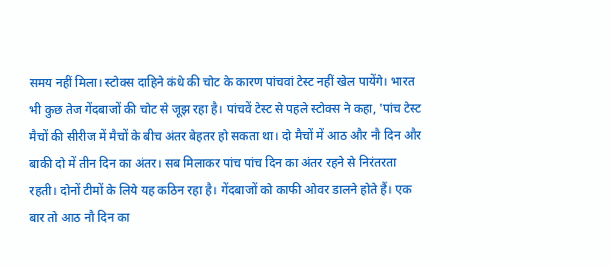समय नहीं मिला। स्टोक्स दाहिने कंधे की चोट के कारण पांचवां टेस्ट नहीं खेल पायेंगे। भारत भी कुछ तेज गेंदबाजों की चोट से जूझ रहा है। पांचवें टेस्ट से पहले स्टोक्स ने कहा, 'पांच टेस्ट मैचों की सीरीज में मैचों के बीच अंतर बेहतर हो सकता था। दो मैचों में आठ और नौ दिन और बाकी दो में तीन दिन का अंतर। सब मिलाकर पांच पांच दिन का अंतर रहने से निरंतरता रहती। दोनों टीमों के लिये यह कठिन रहा है। गेंदबाजों को काफी ओवर डालने होते हैं। एक बार तो आठ नौ दिन का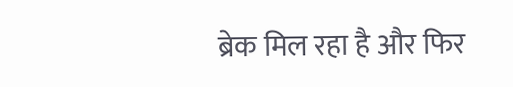ब्रेक मिल रहा है और फिर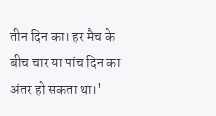तीन दिन का। हर मैच के बीच चार या पांच दिन का अंतर हो सकता था।'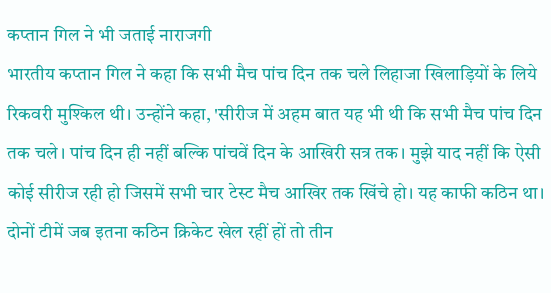कप्तान गिल ने भी जताई नाराजगी
भारतीय कप्तान गिल ने कहा कि सभी मैच पांच दिन तक चले लिहाजा खिलाड़ियों के लिये रिकवरी मुश्किल थी। उन्होंने कहा, 'सीरीज में अहम बात यह भी थी कि सभी मैच पांच दिन तक चले। पांच दिन ही नहीं बल्कि पांचवें दिन के आखिरी सत्र तक। मुझे याद नहीं कि ऐसी कोई सीरीज रही हो जिसमें सभी चार टेस्ट मैच आखिर तक खिंचे हो। यह काफी कठिन था। दोनों टीमें जब इतना कठिन क्रिकेट खेल रहीं हों तो तीन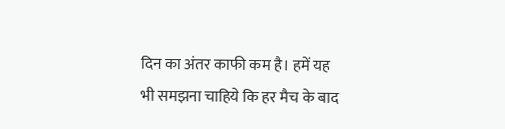दिन का अंतर काफी कम है। हमें यह भी समझना चाहिये कि हर मैच के बाद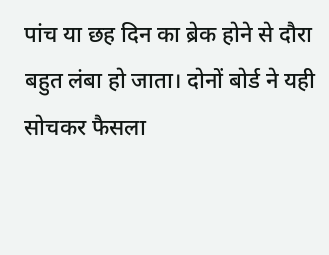पांच या छह दिन का ब्रेक होने से दौरा बहुत लंबा हो जाता। दोनों बोर्ड ने यही सोचकर फैसला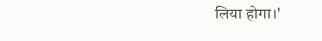लिया होगा।'